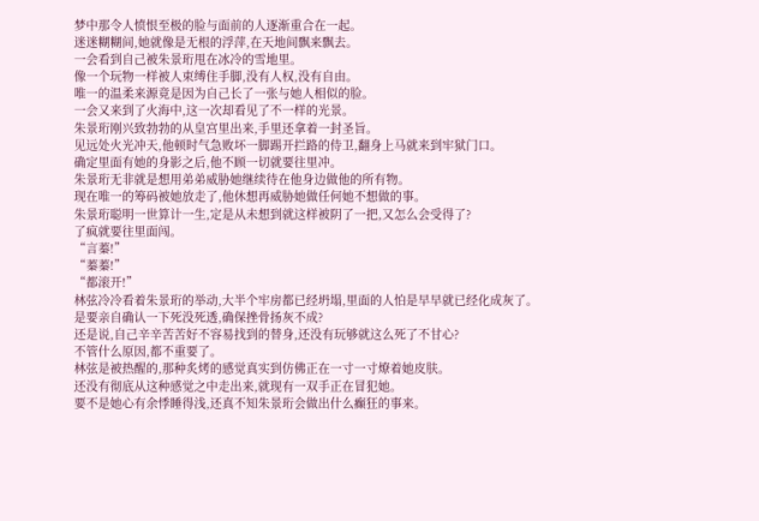梦中那令人愤恨至极的脸与面前的人逐渐重合在一起。
迷迷糊糊间,她就像是无根的浮萍,在天地间飘来飘去。
一会看到自己被朱景珩甩在冰冷的雪地里。
像一个玩物一样被人束缚住手脚,没有人权,没有自由。
唯一的温柔来源竟是因为自己长了一张与她人相似的脸。
一会又来到了火海中,这一次却看见了不一样的光景。
朱景珩刚兴致勃勃的从皇宫里出来,手里还拿着一封圣旨。
见远处火光冲天,他顿时气急败坏一脚踢开拦路的侍卫,翻身上马就来到牢狱门口。
确定里面有她的身影之后,他不顾一切就要往里冲。
朱景珩无非就是想用弟弟威胁她继续待在他身边做他的所有物。
现在唯一的筹码被她放走了,他休想再威胁她做任何她不想做的事。
朱景珩聪明一世算计一生,定是从未想到就这样被阴了一把,又怎么会受得了?
了疯就要往里面闯。
“言蓁!”
“蓁蓁!”
“都滚开!”
林弦冷冷看着朱景珩的举动,大半个牢房都已经坍塌,里面的人怕是早早就已经化成灰了。
是要亲自确认一下死没死透,确保挫骨扬灰不成?
还是说,自己辛辛苦苦好不容易找到的替身,还没有玩够就这么死了不甘心?
不管什么原因,都不重要了。
林弦是被热醒的,那种炙烤的感觉真实到仿佛正在一寸一寸燎着她皮肤。
还没有彻底从这种感觉之中走出来,就现有一双手正在冒犯她。
要不是她心有余悸睡得浅,还真不知朱景珩会做出什么癫狂的事来。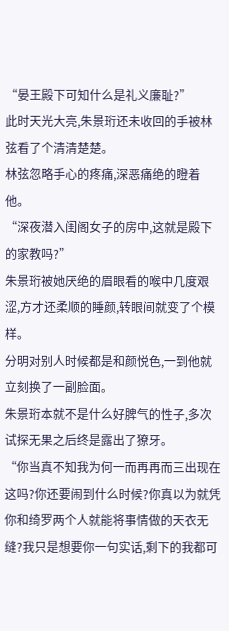“晏王殿下可知什么是礼义廉耻?”
此时天光大亮,朱景珩还未收回的手被林弦看了个清清楚楚。
林弦忽略手心的疼痛,深恶痛绝的瞪着他。
“深夜潜入闺阁女子的房中,这就是殿下的家教吗?”
朱景珩被她厌绝的眉眼看的喉中几度艰涩,方才还柔顺的睡颜,转眼间就变了个模样。
分明对别人时候都是和颜悦色,一到他就立刻换了一副脸面。
朱景珩本就不是什么好脾气的性子,多次试探无果之后终是露出了獠牙。
“你当真不知我为何一而再再而三出现在这吗?你还要闹到什么时候?你真以为就凭你和绮罗两个人就能将事情做的天衣无缝?我只是想要你一句实话,剩下的我都可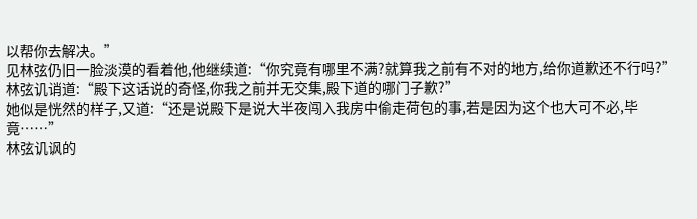以帮你去解决。”
见林弦仍旧一脸淡漠的看着他,他继续道:“你究竟有哪里不满?就算我之前有不对的地方,给你道歉还不行吗?”
林弦讥诮道:“殿下这话说的奇怪,你我之前并无交集,殿下道的哪门子歉?”
她似是恍然的样子,又道:“还是说殿下是说大半夜闯入我房中偷走荷包的事,若是因为这个也大可不必,毕竟……”
林弦讥讽的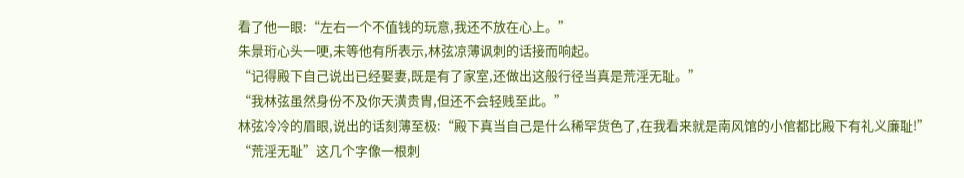看了他一眼:“左右一个不值钱的玩意,我还不放在心上。”
朱景珩心头一哽,未等他有所表示,林弦凉薄讽刺的话接而响起。
“记得殿下自己说出已经娶妻,既是有了家室,还做出这般行径当真是荒淫无耻。”
“我林弦虽然身份不及你天潢贵胄,但还不会轻贱至此。”
林弦冷冷的眉眼,说出的话刻薄至极:“殿下真当自己是什么稀罕货色了,在我看来就是南风馆的小倌都比殿下有礼义廉耻!”
“荒淫无耻”这几个字像一根刺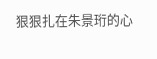狠狠扎在朱景珩的心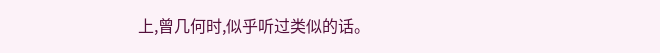上,曾几何时,似乎听过类似的话。